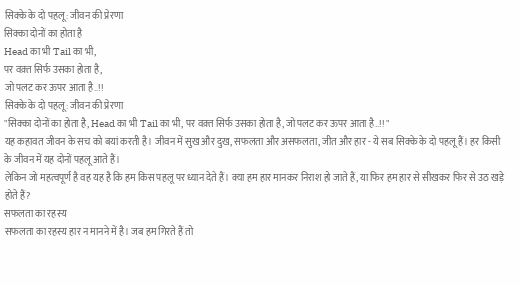सिक्के के दो पहलू: जीवन की प्रेरणा
सिक्का दोनों का होता है
Head का भी Tail का भी,
पर वक़्त सिर्फ उसका होता है,
जो पलट कर ऊपर आता है..!!
सिक्के के दो पहलू: जीवन की प्रेरणा
"सिक्का दोनों का होता है, Head का भी Tail का भी, पर वक़्त सिर्फ उसका होता है, जो पलट कर ऊपर आता है..!! "
यह कहावत जीवन के सच को बयां करती है। जीवन में सुख और दुख, सफलता और असफलता, जीत और हार - ये सब सिक्के के दो पहलू हैं। हर किसी के जीवन में यह दोनों पहलू आते हैं।
लेकिन जो महत्वपूर्ण है वह यह है कि हम किस पहलू पर ध्यान देते हैं। क्या हम हार मानकर निराश हो जाते हैं, या फिर हम हार से सीखकर फिर से उठ खड़े होते हैं?
सफलता का रहस्य
सफलता का रहस्य हार न मानने में है। जब हम गिरते हैं तो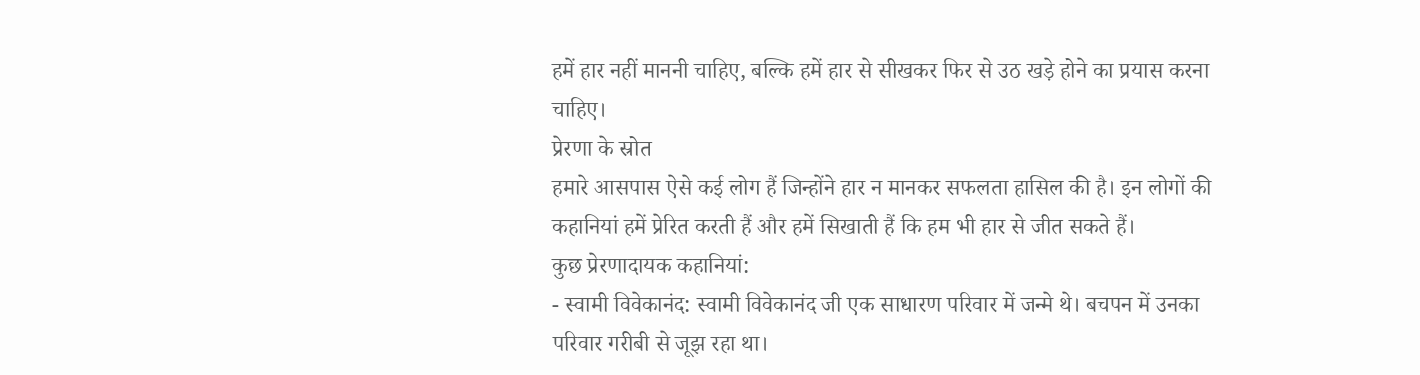हमें हार नहीं माननी चाहिए, बल्कि हमें हार से सीखकर फिर से उठ खड़े होने का प्रयास करना चाहिए।
प्रेरणा के स्रोत
हमारे आसपास ऐसे कई लोग हैं जिन्होंने हार न मानकर सफलता हासिल की है। इन लोगों की कहानियां हमें प्रेरित करती हैं और हमें सिखाती हैं कि हम भी हार से जीत सकते हैं।
कुछ प्रेरणादायक कहानियां:
- स्वामी विवेकानंद: स्वामी विवेकानंद जी एक साधारण परिवार में जन्मे थे। बचपन में उनका परिवार गरीबी से जूझ रहा था।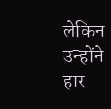लेकिन उन्होंने हार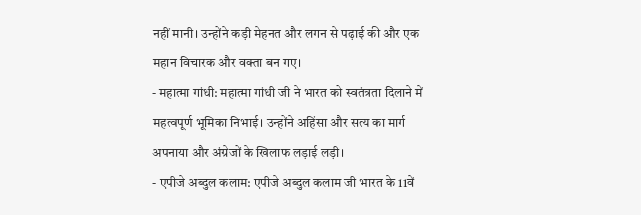नहीं मानी। उन्होंने कड़ी मेहनत और लगन से पढ़ाई की और एक महान विचारक और वक्ता बन गए।
- महात्मा गांधी: महात्मा गांधी जी ने भारत को स्वतंत्रता दिलाने में महत्वपूर्ण भूमिका निभाई। उन्होंने अहिंसा और सत्य का मार्ग अपनाया और अंग्रेजों के खिलाफ लड़ाई लड़ी।
- एपीजे अब्दुल कलाम: एपीजे अब्दुल कलाम जी भारत के 11वें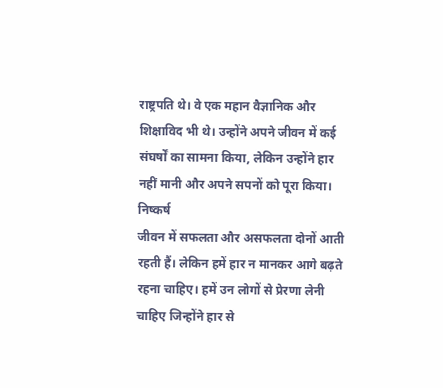राष्ट्रपति थे। वे एक महान वैज्ञानिक और शिक्षाविद भी थे। उन्होंने अपने जीवन में कई संघर्षों का सामना किया, लेकिन उन्होंने हार नहीं मानी और अपने सपनों को पूरा किया।
निष्कर्ष
जीवन में सफलता और असफलता दोनों आती रहती हैं। लेकिन हमें हार न मानकर आगे बढ़ते रहना चाहिए। हमें उन लोगों से प्रेरणा लेनी चाहिए जिन्होंने हार से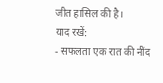जीत हासिल की है।
याद रखें:
- सफलता एक रात की नींद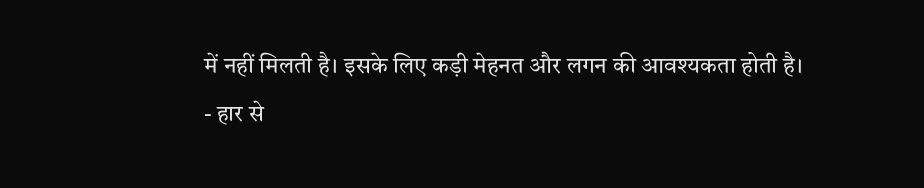में नहीं मिलती है। इसके लिए कड़ी मेहनत और लगन की आवश्यकता होती है।
- हार से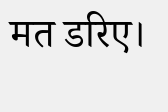मत डरिए।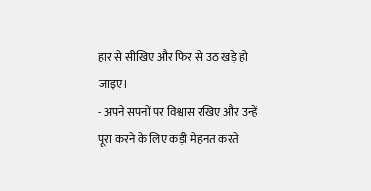हार से सीखिए और फिर से उठ खड़े हो जाइए।
- अपने सपनों पर विश्वास रखिए और उन्हें पूरा करने के लिए कड़ी मेहनत करते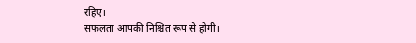रहिए।
सफलता आपकी निश्चित रूप से होगी।